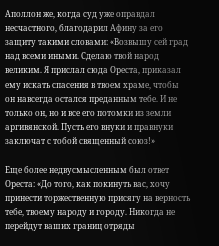Аполлон же, когда суд уже оправдал несчастного, благодарил Афину за его защиту такими словами: «Возвышу сей град над всеми иными. Сделаю твой народ великим. Я прислал сюда Ореста, приказал ему искать спасения в твоем храме, чтобы он навсегда остался преданным тебе. И не только он, но и все его потомки из земли аргивянской. Пусть его внуки и правнуки заключат с тобой священный союз!»

Еще более недвусмысленным был ответ Ореста: «До того, как покинуть вас, хочу принести торжественную присягу на верность тебе, твоему народу и городу. Никогда не перейдут ваших границ отряды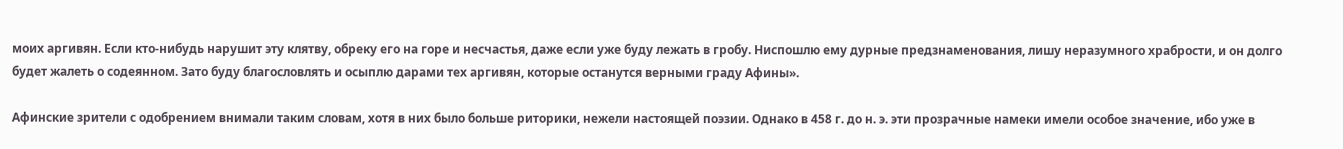моих аргивян. Если кто-нибудь нарушит эту клятву, обреку его на горе и несчастья, даже если уже буду лежать в гробу. Ниспошлю ему дурные предзнаменования, лишу неразумного храбрости, и он долго будет жалеть о содеянном. Зато буду благословлять и осыплю дарами тех аргивян, которые останутся верными граду Афины».

Афинские зрители с одобрением внимали таким словам, хотя в них было больше риторики, нежели настоящей поэзии. Однако в 458 г. до н. э. эти прозрачные намеки имели особое значение, ибо уже в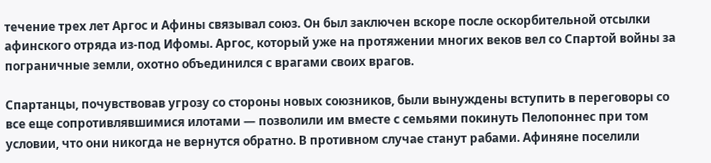течение трех лет Аргос и Афины связывал союз. Он был заключен вскоре после оскорбительной отсылки афинского отряда из-под Ифомы. Аргос, который уже на протяжении многих веков вел со Спартой войны за пограничные земли, охотно объединился с врагами своих врагов.

Спартанцы, почувствовав угрозу со стороны новых союзников, были вынуждены вступить в переговоры со все еще сопротивлявшимися илотами — позволили им вместе с семьями покинуть Пелопоннес при том условии, что они никогда не вернутся обратно. В противном случае станут рабами. Афиняне поселили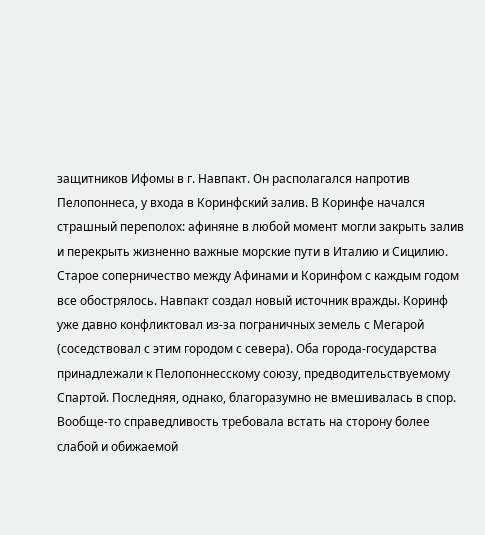защитников Ифомы в г. Навпакт. Он располагался напротив Пелопоннеса, у входа в Коринфский залив. В Коринфе начался страшный переполох: афиняне в любой момент могли закрыть залив и перекрыть жизненно важные морские пути в Италию и Сицилию. Старое соперничество между Афинами и Коринфом с каждым годом все обострялось. Навпакт создал новый источник вражды. Коринф уже давно конфликтовал из-за пограничных земель с Мегарой (соседствовал с этим городом с севера). Оба города-государства принадлежали к Пелопоннесскому союзу, предводительствуемому Спартой. Последняя, однако, благоразумно не вмешивалась в спор. Вообще-то справедливость требовала встать на сторону более слабой и обижаемой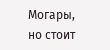Могары, но стоит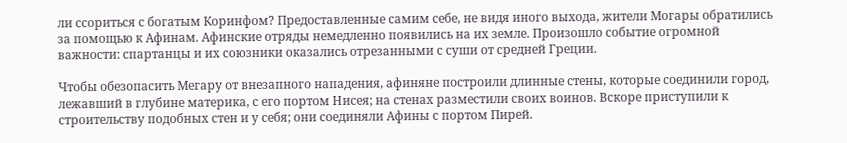ли ссориться с богатым Коринфом? Предоставленные самим себе, не видя иного выхода, жители Могары обратились за помощью к Афинам. Афинские отряды немедленно появились на их земле. Произошло событие огромной важности: спартанцы и их союзники оказались отрезанными с суши от средней Греции.

Чтобы обезопасить Мегару от внезапного нападения, афиняне построили длинные стены, которые соединили город, лежавший в глубине материка, с его портом Нисея; на стенах разместили своих воинов. Вскоре приступили к строительству подобных стен и у себя; они соединяли Афины с портом Пирей.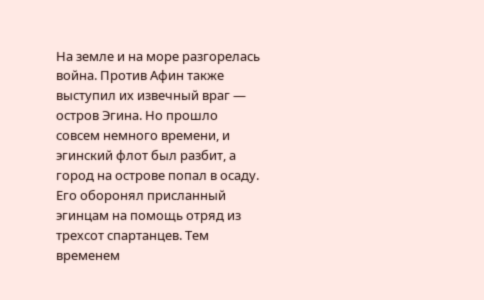На земле и на море разгорелась война. Против Афин также выступил их извечный враг — остров Эгина. Но прошло совсем немного времени, и эгинский флот был разбит, а город на острове попал в осаду. Его оборонял присланный эгинцам на помощь отряд из трехсот спартанцев. Тем временем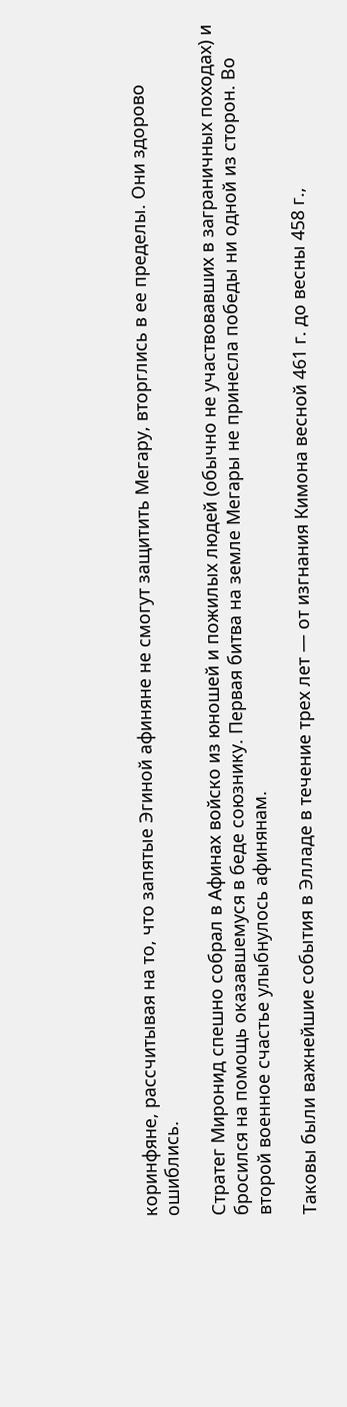коринфяне, рассчитывая на то, что запятые Эгиной афиняне не смогут защитить Мегару, вторглись в ее пределы. Они здорово ошиблись.

Стратег Миронид спешно собрал в Афинах войско из юношей и пожилых людей (обычно не участвовавших в заграничных походах) и бросился на помощь оказавшемуся в беде союзнику. Первая битва на земле Мегары не принесла победы ни одной из сторон. Во второй военное счастье улыбнулось афинянам.

Таковы были важнейшие события в Элладе в течение трех лет — от изгнания Кимона весной 461 г. до весны 458 г.,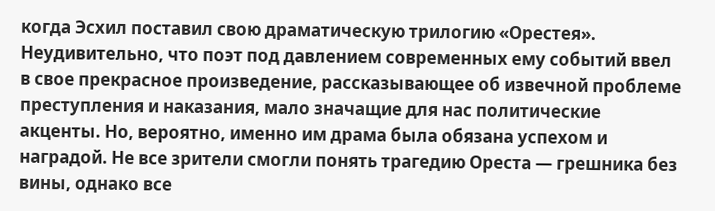когда Эсхил поставил свою драматическую трилогию «Орестея». Неудивительно, что поэт под давлением современных ему событий ввел в свое прекрасное произведение, рассказывающее об извечной проблеме преступления и наказания, мало значащие для нас политические акценты. Но, вероятно, именно им драма была обязана успехом и наградой. Не все зрители смогли понять трагедию Ореста — грешника без вины, однако все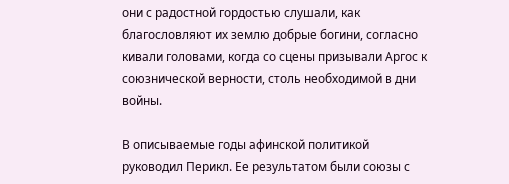они с радостной гордостью слушали, как благословляют их землю добрые богини, согласно кивали головами, когда со сцены призывали Аргос к союзнической верности, столь необходимой в дни войны.

В описываемые годы афинской политикой руководил Перикл. Ее результатом были союзы с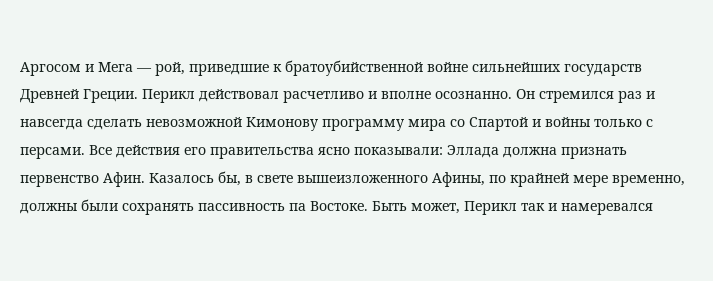Аргосом и Мега — рой, приведшие к братоубийственной войне сильнейших государств Древней Греции. Перикл действовал расчетливо и вполне осознанно. Он стремился раз и навсегда сделать невозможной Кимонову программу мира со Спартой и войны только с персами. Все действия его правительства ясно показывали: Эллада должна признать первенство Афин. Казалось бы, в свете вышеизложенного Афины, по крайней мере временно, должны были сохранять пассивность па Востоке. Быть может, Перикл так и намеревался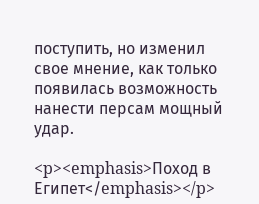поступить, но изменил свое мнение, как только появилась возможность нанести персам мощный удар.

<p><emphasis>Поход в Египет</emphasis></p>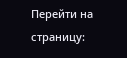Перейти на страницу: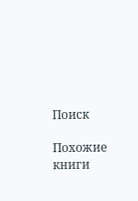Поиск

Похожие книги